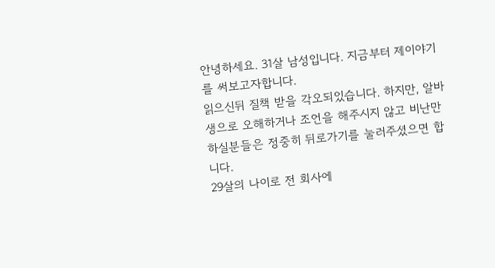안녕하세요. 31살 남성입니다. 지금부터 제이야기를 써보고자합니다.
읽으신뒤 질책 받을 각오되있습니다. 하지만, 알바생으로 오해하거나 조언을 해주시지 않고 비난만 하실분들은 정중히 뒤로가기를 눌러주셨으면 합니다.
29살의 나이로 전 회사에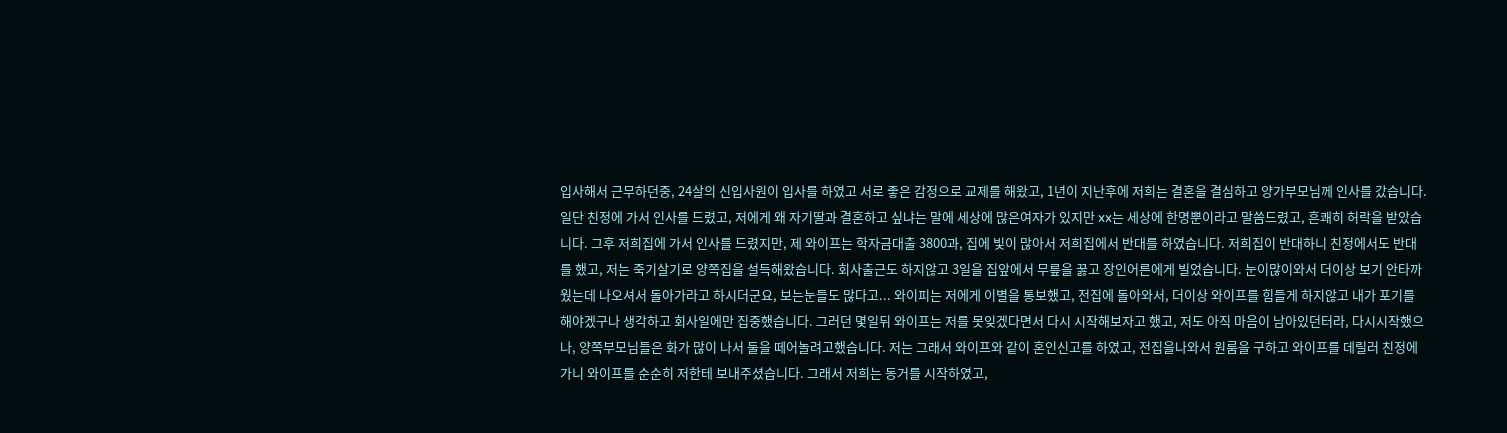입사해서 근무하던중, 24살의 신입사원이 입사를 하였고 서로 좋은 감정으로 교제를 해왔고, 1년이 지난후에 저희는 결혼을 결심하고 양가부모님께 인사를 갔습니다. 일단 친정에 가서 인사를 드렸고, 저에게 왜 자기딸과 결혼하고 싶냐는 말에 세상에 많은여자가 있지만 xx는 세상에 한명뿐이라고 말씀드렸고, 흔쾌히 허락을 받았습니다. 그후 저희집에 가서 인사를 드렸지만, 제 와이프는 학자금대출 3800과, 집에 빛이 많아서 저희집에서 반대를 하였습니다. 저희집이 반대하니 친정에서도 반대를 했고, 저는 죽기살기로 양쪽집을 설득해왔습니다. 회사출근도 하지않고 3일을 집앞에서 무릎을 꿇고 장인어른에게 빌었습니다. 눈이많이와서 더이상 보기 안타까웠는데 나오셔서 돌아가라고 하시더군요, 보는눈들도 많다고... 와이피는 저에게 이별을 통보했고, 전집에 돌아와서, 더이상 와이프를 힘들게 하지않고 내가 포기를 해야겠구나 생각하고 회사일에만 집중했습니다. 그러던 몇일뒤 와이프는 저를 못잊겠다면서 다시 시작해보자고 했고, 저도 아직 마음이 남아있던터라, 다시시작했으나, 양쪽부모님들은 화가 많이 나서 둘을 떼어놀려고했습니다. 저는 그래서 와이프와 같이 혼인신고를 하였고, 전집을나와서 원룸을 구하고 와이프를 데릴러 친정에 가니 와이프를 순순히 저한테 보내주셨습니다. 그래서 저희는 동거를 시작하였고,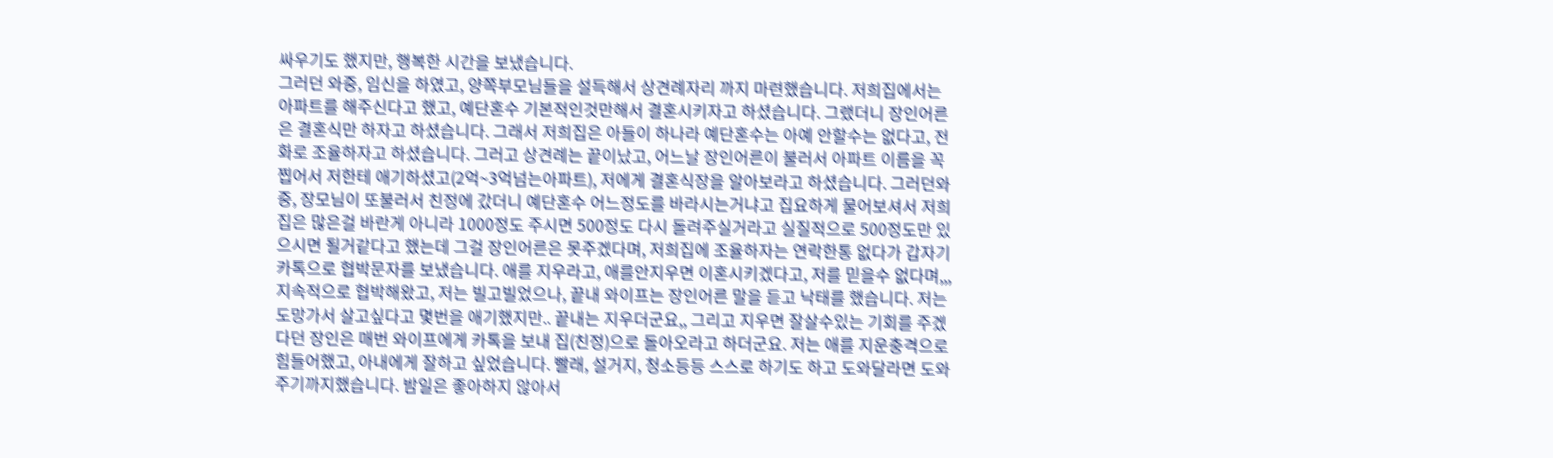싸우기도 했지만, 행복한 시간을 보냈습니다.
그러던 와중, 임신을 하였고, 양쪽부모님들을 설득해서 상견례자리 까지 마련했습니다. 저희집에서는 아파트를 해주신다고 했고, 예단혼수 기본적인것만해서 결혼시키자고 하셨습니다. 그랬더니 장인어른은 결혼식만 하자고 하셨습니다. 그래서 저희집은 아들이 하나라 예단혼수는 아예 안할수는 없다고, 전화로 조율하자고 하셨습니다. 그러고 상견례는 끝이났고, 어느날 장인어른이 불러서 아파트 이름을 꼭찝어서 저한테 애기하셨고(2억~3억넘는아파트), 저에게 결혼식장을 알아보라고 하셨습니다. 그러던와중, 장모님이 또불러서 친정에 갔더니 예단혼수 어느정도를 바라시는거냐고 집요하게 물어보셔서 저희집은 많은걸 바란게 아니라 1000정도 주시면 500정도 다시 돌려주실거라고 실질적으로 500정도만 있으시면 될거같다고 했는데 그걸 장인어른은 못주겠다며, 저희집에 조율하자는 연락한통 없다가 갑자기 카톡으로 협박문자를 보냈습니다. 애를 지우라고, 애를안지우면 이혼시키겠다고, 저를 믿을수 없다며,,, 지속적으로 협박해왔고, 저는 빌고빌었으나, 끝내 와이프는 장인어른 말을 듣고 낙태를 했습니다. 저는 도망가서 살고싶다고 몇번을 애기했지만.. 끝내는 지우더군요,, 그리고 지우면 잘살수있는 기회를 주겠다던 장인은 매번 와이프에게 카톡을 보내 집(친정)으로 돌아오라고 하더군요. 저는 애를 지운충격으로 힘들어했고, 아내에게 잘하고 싶었습니다. 빨래, 설거지, 청소등등 스스로 하기도 하고 도와달라면 도와주기까지했습니다. 밤일은 좋아하지 않아서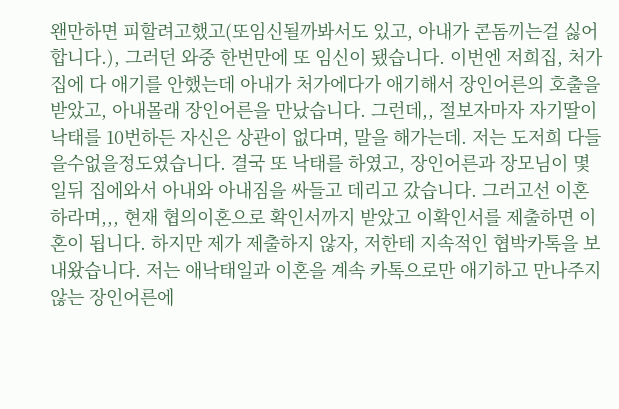왠만하면 피할려고했고(또임신될까봐서도 있고, 아내가 콘돔끼는걸 싫어합니다.), 그러던 와중 한번만에 또 임신이 됐습니다. 이번엔 저희집, 처가집에 다 애기를 안했는데 아내가 처가에다가 애기해서 장인어른의 호출을 받았고, 아내몰래 장인어른을 만났습니다. 그런데,, 절보자마자 자기딸이 낙태를 10번하든 자신은 상관이 없다며, 말을 해가는데. 저는 도저희 다들을수없을정도였습니다. 결국 또 낙태를 하였고, 장인어른과 장모님이 몇일뒤 집에와서 아내와 아내짐을 싸들고 데리고 갔습니다. 그러고선 이혼하라며,,, 현재 협의이혼으로 확인서까지 받았고 이확인서를 제출하면 이혼이 됩니다. 하지만 제가 제출하지 않자, 저한테 지속적인 협박카톡을 보내왔습니다. 저는 애낙태일과 이혼을 계속 카톡으로만 애기하고 만나주지 않는 장인어른에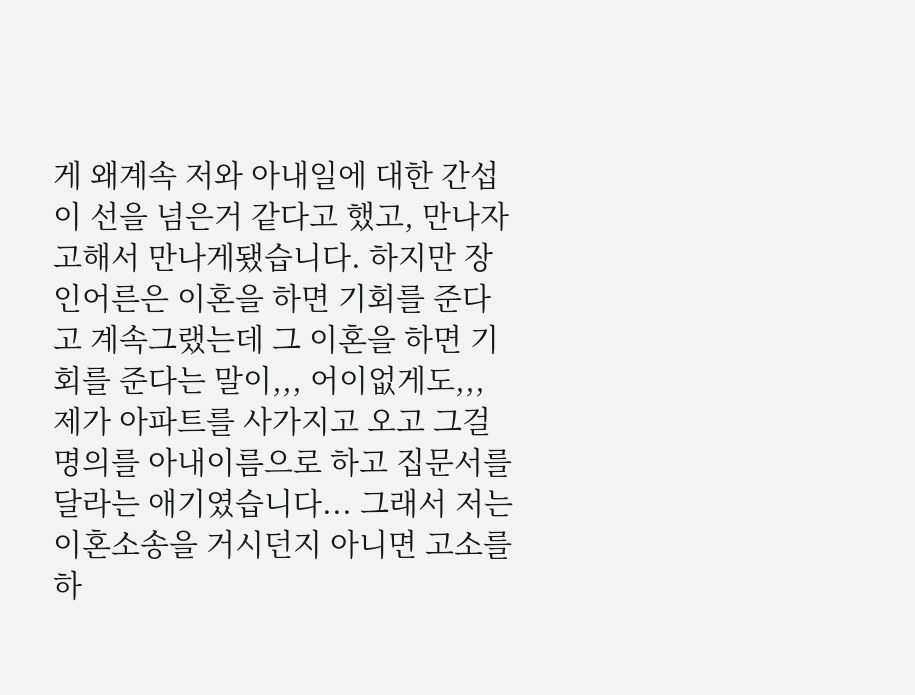게 왜계속 저와 아내일에 대한 간섭이 선을 넘은거 같다고 했고, 만나자고해서 만나게됐습니다. 하지만 장인어른은 이혼을 하면 기회를 준다고 계속그랬는데 그 이혼을 하면 기회를 준다는 말이,,, 어이없게도,,, 제가 아파트를 사가지고 오고 그걸 명의를 아내이름으로 하고 집문서를 달라는 애기였습니다... 그래서 저는 이혼소송을 거시던지 아니면 고소를 하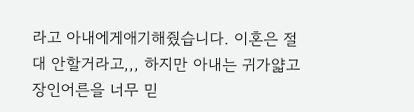라고 아내에게애기해줬습니다. 이혼은 절대 안할거라고,,, 하지만 아내는 귀가얇고 장인어른을 너무 믿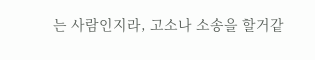는 사람인지라, 고소나 소송을 할거같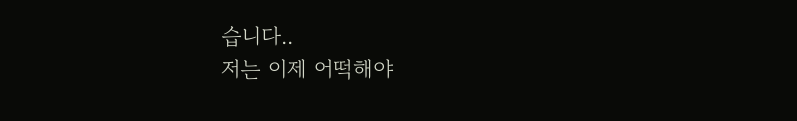습니다..
저는 이제 어떡해야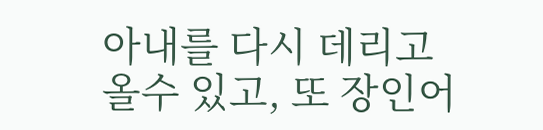아내를 다시 데리고 올수 있고, 또 장인어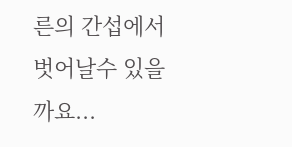른의 간섭에서 벗어날수 있을까요...